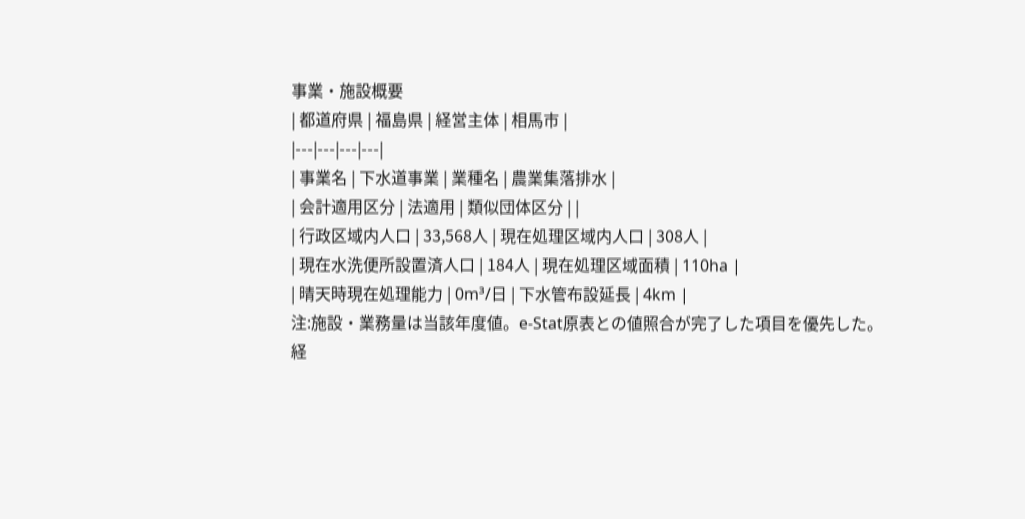事業・施設概要
| 都道府県 | 福島県 | 経営主体 | 相馬市 |
|---|---|---|---|
| 事業名 | 下水道事業 | 業種名 | 農業集落排水 |
| 会計適用区分 | 法適用 | 類似団体区分 | |
| 行政区域内人口 | 33,568人 | 現在処理区域内人口 | 308人 |
| 現在水洗便所設置済人口 | 184人 | 現在処理区域面積 | 110ha |
| 晴天時現在処理能力 | 0m³/日 | 下水管布設延長 | 4km |
注:施設・業務量は当該年度値。e-Stat原表との値照合が完了した項目を優先した。
経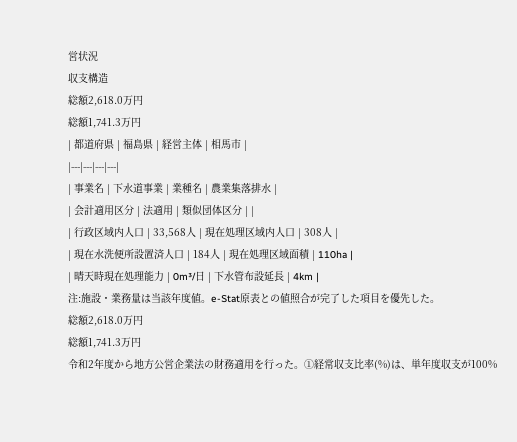営状況
収支構造
総額2,618.0万円
総額1,741.3万円
| 都道府県 | 福島県 | 経営主体 | 相馬市 |
|---|---|---|---|
| 事業名 | 下水道事業 | 業種名 | 農業集落排水 |
| 会計適用区分 | 法適用 | 類似団体区分 | |
| 行政区域内人口 | 33,568人 | 現在処理区域内人口 | 308人 |
| 現在水洗便所設置済人口 | 184人 | 現在処理区域面積 | 110ha |
| 晴天時現在処理能力 | 0m³/日 | 下水管布設延長 | 4km |
注:施設・業務量は当該年度値。e-Stat原表との値照合が完了した項目を優先した。
総額2,618.0万円
総額1,741.3万円
令和2年度から地方公営企業法の財務適用を行った。①経常収支比率(%)は、単年度収支が100%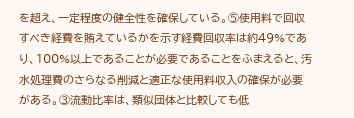を超え、一定程度の健全性を確保している。⑤使用料で回収すべき経費を賄えているかを示す経費回収率は約49%であり、100%以上であることが必要であることをふまえると、汚水処理費のさらなる削減と適正な使用料収入の確保が必要がある。③流動比率は、類似団体と比較しても低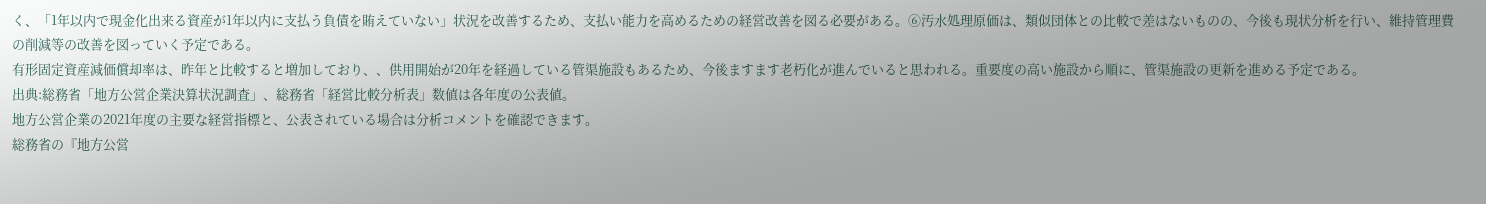く、「1年以内で現金化出来る資産が1年以内に支払う負債を賄えていない」状況を改善するため、支払い能力を高めるための経営改善を図る必要がある。⑥汚水処理原価は、類似団体との比較で差はないものの、今後も現状分析を行い、維持管理費の削減等の改善を図っていく予定である。
有形固定資産減価償却率は、昨年と比較すると増加しており、、供用開始が20年を経過している管渠施設もあるため、今後ますます老朽化が進んでいると思われる。重要度の高い施設から順に、管渠施設の更新を進める予定である。
出典:総務省「地方公営企業決算状況調査」、総務省「経営比較分析表」数値は各年度の公表値。
地方公営企業の2021年度の主要な経営指標と、公表されている場合は分析コメントを確認できます。
総務省の『地方公営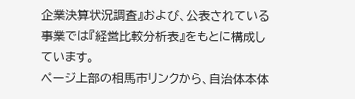企業決算状況調査』および、公表されている事業では『経営比較分析表』をもとに構成しています。
ページ上部の相馬市リンクから、自治体本体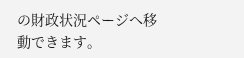の財政状況ページへ移動できます。